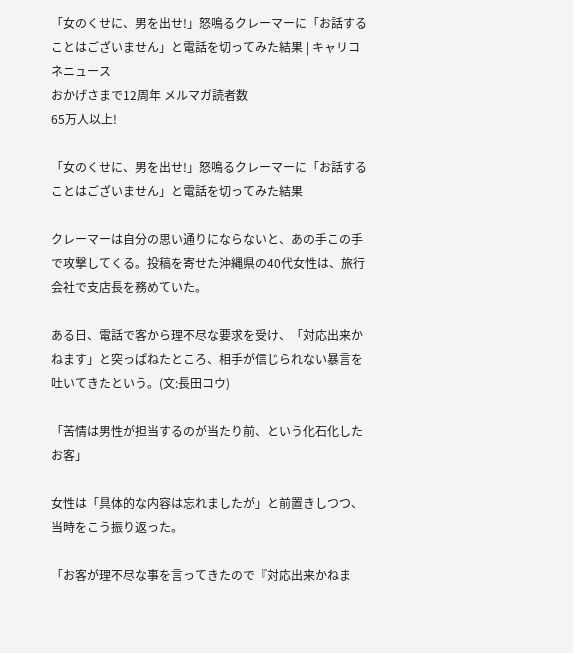「女のくせに、男を出せ!」怒鳴るクレーマーに「お話することはございません」と電話を切ってみた結果 | キャリコネニュース
おかげさまで12周年 メルマガ読者数
65万人以上!

「女のくせに、男を出せ!」怒鳴るクレーマーに「お話することはございません」と電話を切ってみた結果

クレーマーは自分の思い通りにならないと、あの手この手で攻撃してくる。投稿を寄せた沖縄県の40代女性は、旅行会社で支店長を務めていた。

ある日、電話で客から理不尽な要求を受け、「対応出来かねます」と突っぱねたところ、相手が信じられない暴言を吐いてきたという。(文:長田コウ)

「苦情は男性が担当するのが当たり前、という化石化したお客」

女性は「具体的な内容は忘れましたが」と前置きしつつ、当時をこう振り返った。

「お客が理不尽な事を言ってきたので『対応出来かねま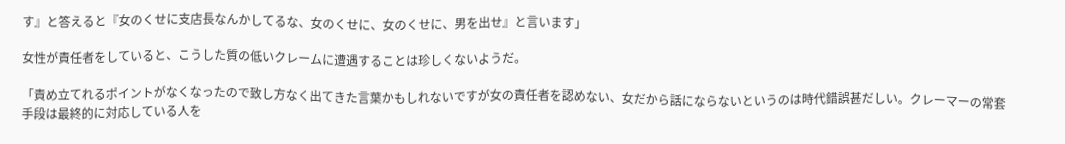す』と答えると『女のくせに支店長なんかしてるな、女のくせに、女のくせに、男を出せ』と言います」

女性が責任者をしていると、こうした質の低いクレームに遭遇することは珍しくないようだ。

「責め立てれるポイントがなくなったので致し方なく出てきた言葉かもしれないですが女の責任者を認めない、女だから話にならないというのは時代錯誤甚だしい。クレーマーの常套手段は最終的に対応している人を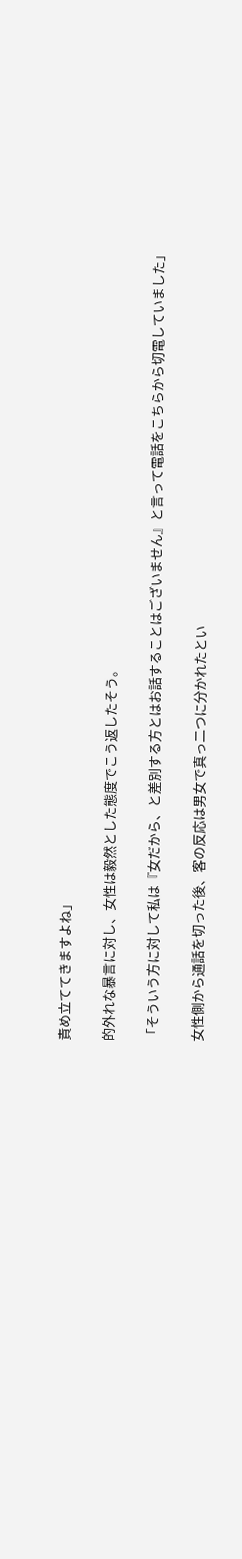責め立ててきますよね」

的外れな暴言に対し、女性は毅然とした態度でこう返したそう。

「そういう方に対して私は『女だから、と差別する方とはお話することはございません』と言って電話をこちらから切電していました」

女性側から通話を切った後、客の反応は男女で真っ二つに分かれたとい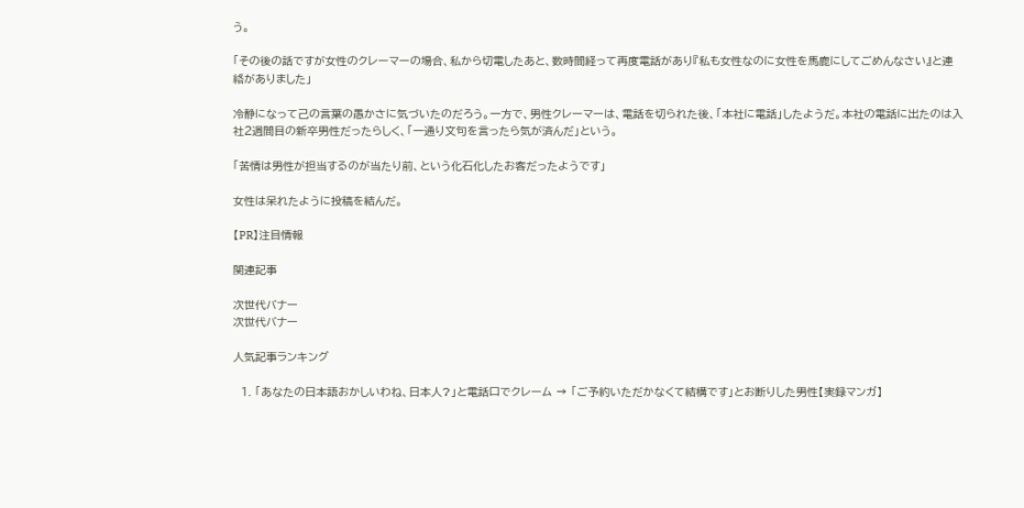う。

「その後の話ですが女性のクレーマーの場合、私から切電したあと、数時間経って再度電話があり『私も女性なのに女性を馬鹿にしてごめんなさい』と連絡がありました」

冷静になって己の言葉の愚かさに気づいたのだろう。一方で、男性クレーマーは、電話を切られた後、「本社に電話」したようだ。本社の電話に出たのは入社2週間目の新卒男性だったらしく、「一通り文句を言ったら気が済んだ」という。

「苦情は男性が担当するのが当たり前、という化石化したお客だったようです」

女性は呆れたように投稿を結んだ。

【PR】注目情報

関連記事

次世代バナー
次世代バナー

人気記事ランキング

  1. 「あなたの日本語おかしいわね、日本人?」と電話口でクレーム → 「ご予約いただかなくて結構です」とお断りした男性【実録マンガ】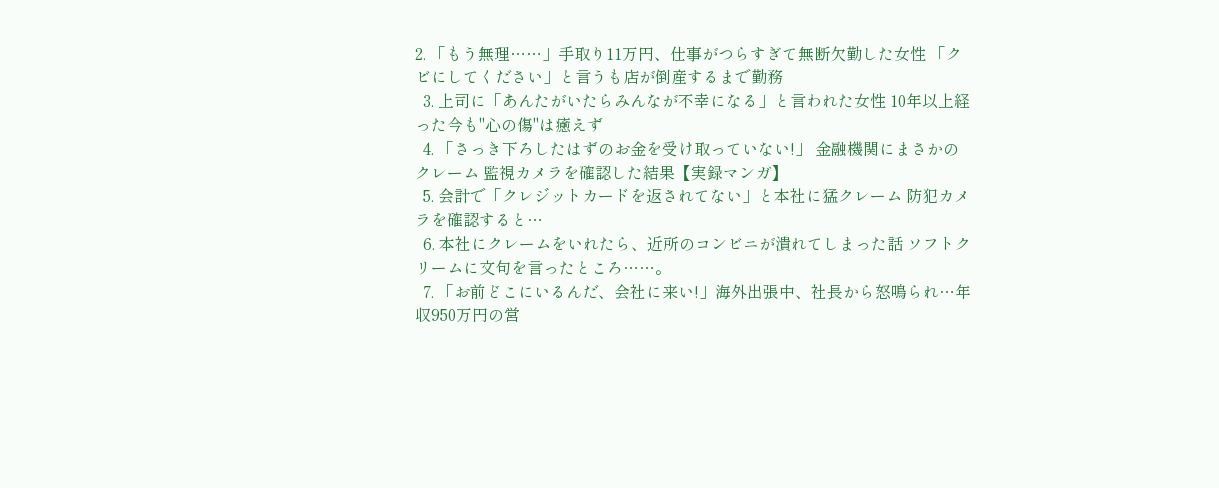2. 「もう無理……」手取り11万円、仕事がつらすぎて無断欠勤した女性 「クビにしてください」と言うも店が倒産するまで勤務
  3. 上司に「あんたがいたらみんなが不幸になる」と言われた女性 10年以上経った今も"心の傷"は癒えず
  4. 「さっき下ろしたはずのお金を受け取っていない!」 金融機関にまさかのクレーム 監視カメラを確認した結果【実録マンガ】
  5. 会計で「クレジットカードを返されてない」と本社に猛クレーム 防犯カメラを確認すると…
  6. 本社にクレームをいれたら、近所のコンビニが潰れてしまった話 ソフトクリームに文句を言ったところ……。
  7. 「お前どこにいるんだ、会社に来い!」海外出張中、社長から怒鳴られ…年収950万円の営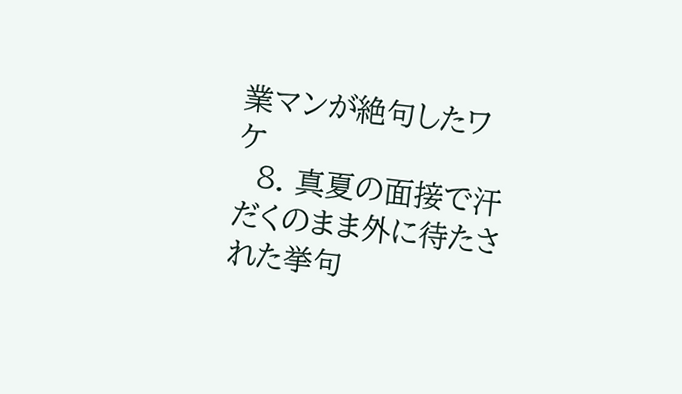業マンが絶句したワケ
  8. 真夏の面接で汗だくのまま外に待たされた挙句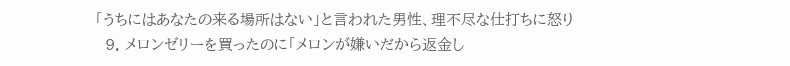「うちにはあなたの来る場所はない」と言われた男性、理不尽な仕打ちに怒り
  9. メロンゼリーを買ったのに「メロンが嫌いだから返金し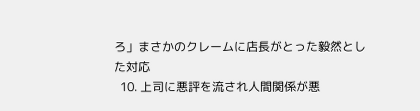ろ」まさかのクレームに店長がとった毅然とした対応
  10. 上司に悪評を流され人間関係が悪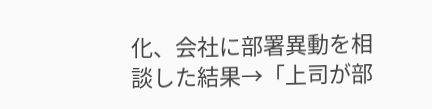化、会社に部署異動を相談した結果→「上司が部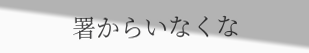署からいなくな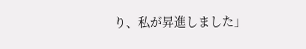り、私が昇進しました」